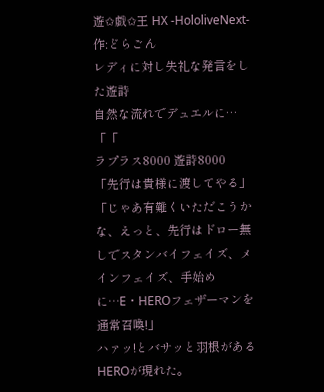遊✩戯✩王 HX -HololiveNext- 作:どらごん
レディに対し失礼な発言をした遊詩
自然な流れでデュエルに…
「「
ラプラス8000 遊詩8000
「先行は貴様に渡してやる」
「じゃあ有難くいただこうかな、えっと、先行はドロー無しでスタンバイフェイズ、メインフェイズ、手始めに…E・HEROフェザーマンを通常召喚!」
ハァッ!とバサッと羽根があるHEROが現れた。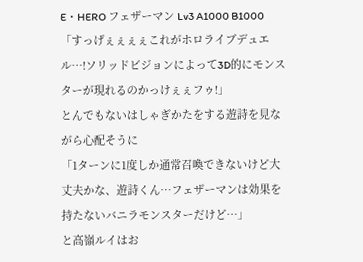E・HERO フェザーマン Lv3 A1000 B1000
「すっげぇぇぇぇこれがホロライブデュエル…!ソリッドビジョンによって3D的にモンスターが現れるのかっけぇぇフゥ!」
とんでもないはしゃぎかたをする遊詩を見ながら心配そうに
「1ターンに1度しか通常召喚できないけど大丈夫かな、遊詩くん…フェザーマンは効果を持たないバニラモンスターだけど…」
と高嶺ルイはお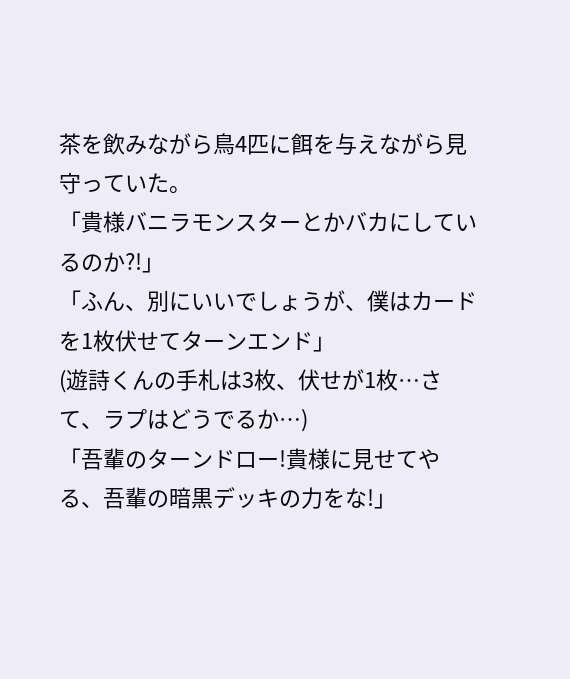茶を飲みながら鳥4匹に餌を与えながら見守っていた。
「貴様バニラモンスターとかバカにしているのか?!」
「ふん、別にいいでしょうが、僕はカードを1枚伏せてターンエンド」
(遊詩くんの手札は3枚、伏せが1枚…さて、ラプはどうでるか…)
「吾輩のターンドロー!貴様に見せてやる、吾輩の暗黒デッキの力をな!」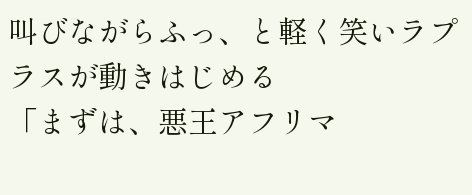叫びながらふっ、と軽く笑いラプラスが動きはじめる
「まずは、悪王アフリマ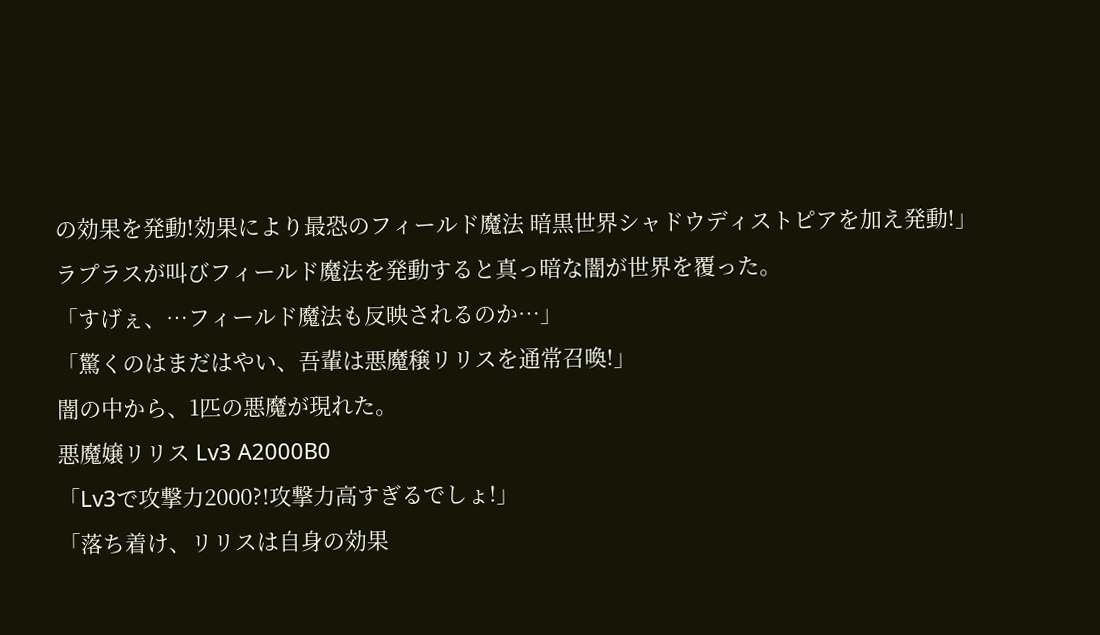の効果を発動!効果により最恐のフィールド魔法 暗黒世界シャドウディストピアを加え発動!」
ラプラスが叫びフィールド魔法を発動すると真っ暗な闇が世界を覆った。
「すげぇ、…フィールド魔法も反映されるのか…」
「驚くのはまだはやい、吾輩は悪魔穣リリスを通常召喚!」
闇の中から、1匹の悪魔が現れた。
悪魔嬢リリス Lv3 A2000B0
「Lv3で攻撃力2000?!攻撃力高すぎるでしょ!」
「落ち着け、リリスは自身の効果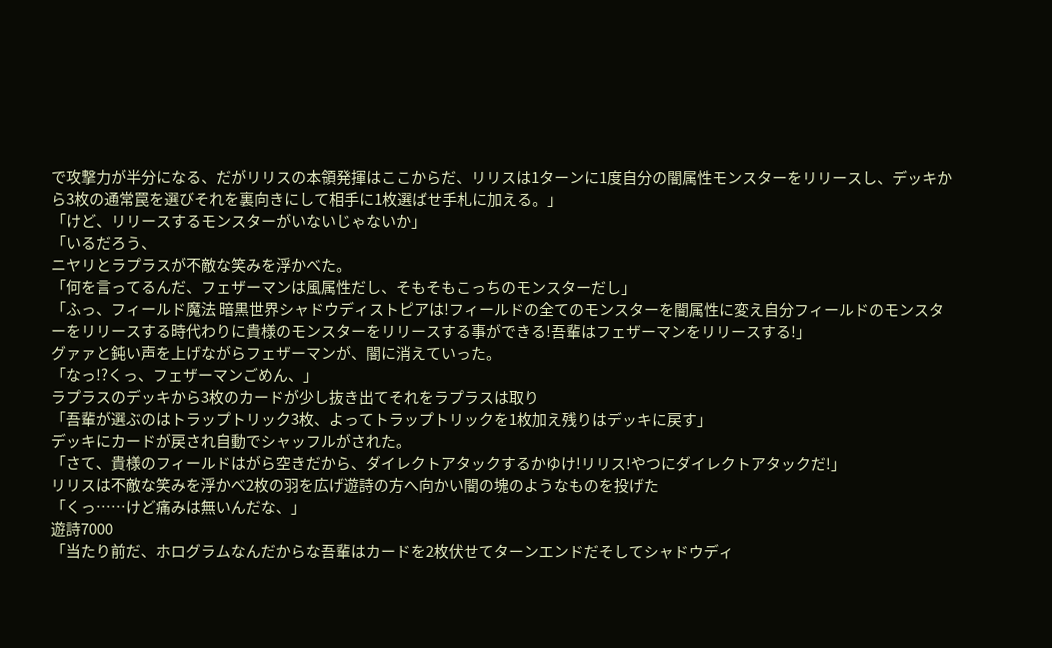で攻撃力が半分になる、だがリリスの本領発揮はここからだ、リリスは1ターンに1度自分の闇属性モンスターをリリースし、デッキから3枚の通常罠を選びそれを裏向きにして相手に1枚選ばせ手札に加える。」
「けど、リリースするモンスターがいないじゃないか」
「いるだろう、
ニヤリとラプラスが不敵な笑みを浮かべた。
「何を言ってるんだ、フェザーマンは風属性だし、そもそもこっちのモンスターだし」
「ふっ、フィールド魔法 暗黒世界シャドウディストピアは!フィールドの全てのモンスターを闇属性に変え自分フィールドのモンスターをリリースする時代わりに貴様のモンスターをリリースする事ができる!吾輩はフェザーマンをリリースする!」
グァァと鈍い声を上げながらフェザーマンが、闇に消えていった。
「なっ!?くっ、フェザーマンごめん、」
ラプラスのデッキから3枚のカードが少し抜き出てそれをラプラスは取り
「吾輩が選ぶのはトラップトリック3枚、よってトラップトリックを1枚加え残りはデッキに戻す」
デッキにカードが戻され自動でシャッフルがされた。
「さて、貴様のフィールドはがら空きだから、ダイレクトアタックするかゆけ!リリス!やつにダイレクトアタックだ!」
リリスは不敵な笑みを浮かべ2枚の羽を広げ遊詩の方へ向かい闇の塊のようなものを投げた
「くっ……けど痛みは無いんだな、」
遊詩7000
「当たり前だ、ホログラムなんだからな吾輩はカードを2枚伏せてターンエンドだそしてシャドウディ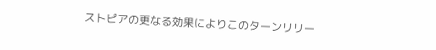ストピアの更なる効果によりこのターンリリー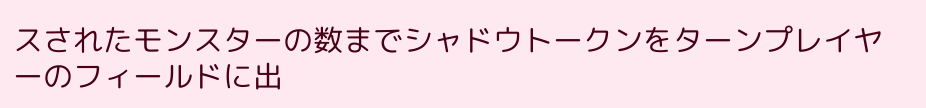スされたモンスターの数までシャドウトークンをターンプレイヤーのフィールドに出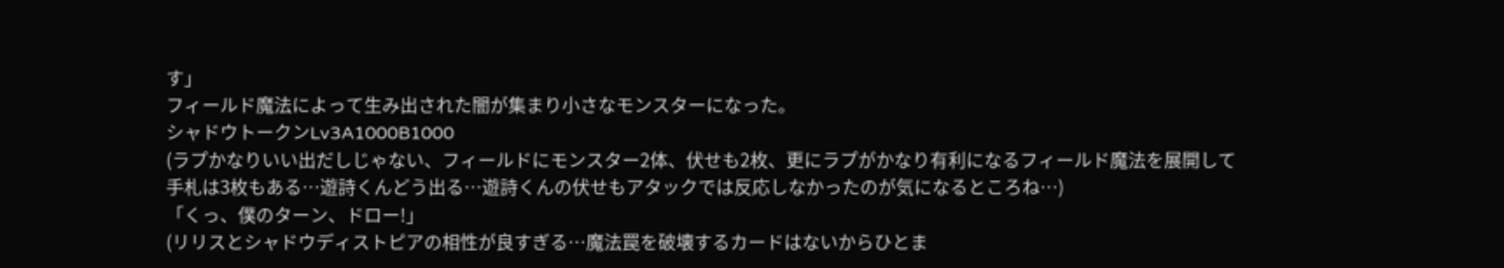す」
フィールド魔法によって生み出された闇が集まり小さなモンスターになった。
シャドウトークンLv3A1000B1000
(ラプかなりいい出だしじゃない、フィールドにモンスター2体、伏せも2枚、更にラプがかなり有利になるフィールド魔法を展開して手札は3枚もある…遊詩くんどう出る…遊詩くんの伏せもアタックでは反応しなかったのが気になるところね…)
「くっ、僕のターン、ドロー!」
(リリスとシャドウディストピアの相性が良すぎる…魔法罠を破壊するカードはないからひとま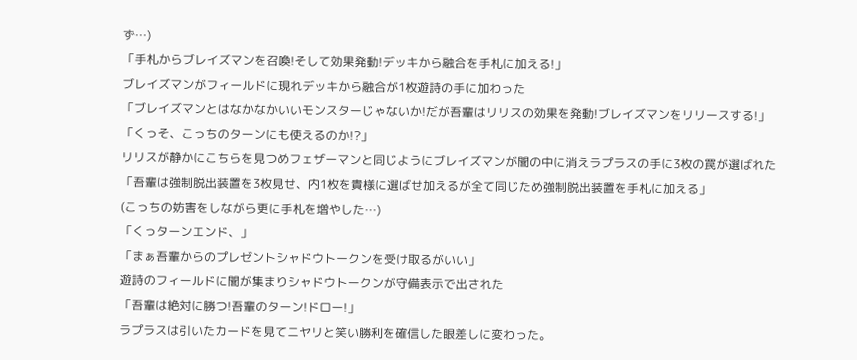ず…)
「手札からブレイズマンを召喚!そして効果発動!デッキから融合を手札に加える!」
ブレイズマンがフィールドに現れデッキから融合が1枚遊詩の手に加わった
「ブレイズマンとはなかなかいいモンスターじゃないか!だが吾輩はリリスの効果を発動!ブレイズマンをリリースする!」
「くっそ、こっちのターンにも使えるのか!?」
リリスが静かにこちらを見つめフェザーマンと同じようにブレイズマンが闇の中に消えラプラスの手に3枚の罠が選ばれた
「吾輩は強制脱出装置を3枚見せ、内1枚を貴様に選ばせ加えるが全て同じため強制脱出装置を手札に加える」
(こっちの妨害をしながら更に手札を増やした…)
「くっターンエンド、」
「まぁ吾輩からのプレゼントシャドウトークンを受け取るがいい」
遊詩のフィールドに闇が集まりシャドウトークンが守備表示で出された
「吾輩は絶対に勝つ!吾輩のターン!ドロー!」
ラプラスは引いたカードを見てニヤリと笑い勝利を確信した眼差しに変わった。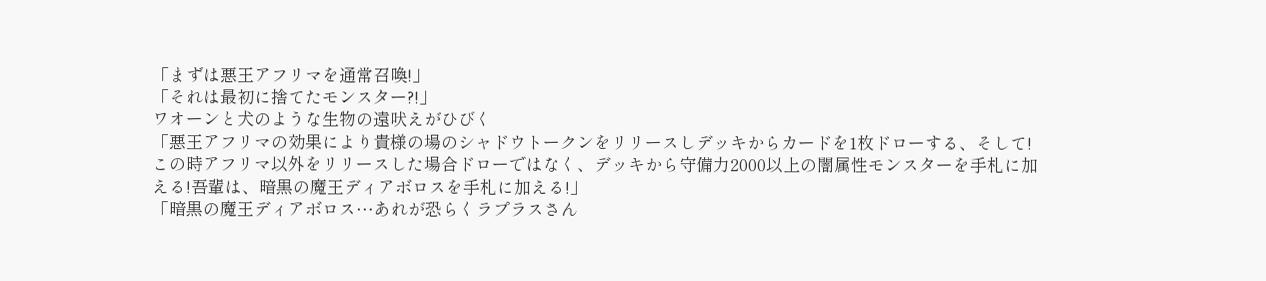「まずは悪王アフリマを通常召喚!」
「それは最初に捨てたモンスター?!」
ワオーンと犬のような生物の遠吠えがひびく
「悪王アフリマの効果により貴様の場のシャドウトークンをリリースしデッキからカードを1枚ドローする、そして!この時アフリマ以外をリリースした場合ドローではなく、デッキから守備力2000以上の闇属性モンスターを手札に加える!吾輩は、暗黒の魔王ディアボロスを手札に加える!」
「暗黒の魔王ディアボロス…あれが恐らくラプラスさん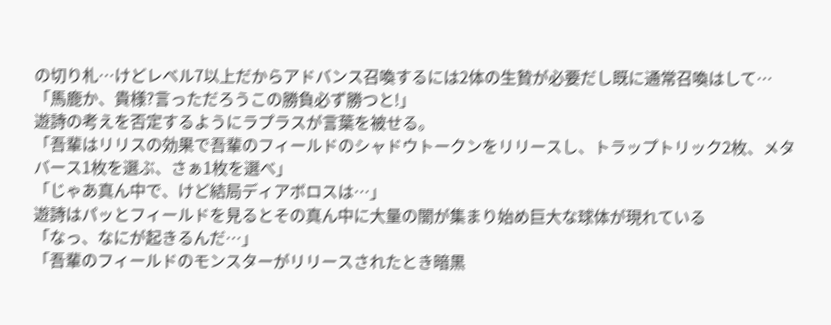の切り札…けどレベル7以上だからアドバンス召喚するには2体の生贄が必要だし既に通常召喚はして…
「馬鹿か、貴様?言っただろうこの勝負必ず勝つと!」
遊詩の考えを否定するようにラプラスが言葉を被せる。
「吾輩はリリスの効果で吾輩のフィールドのシャドウトークンをリリースし、トラップトリック2枚、メタバース1枚を選ぶ、さぁ1枚を選べ」
「じゃあ真ん中で、けど結局ディアボロスは…」
遊詩はパッとフィールドを見るとその真ん中に大量の闇が集まり始め巨大な球体が現れている
「なっ、なにが起きるんだ…」
「吾輩のフィールドのモンスターがリリースされたとき暗黒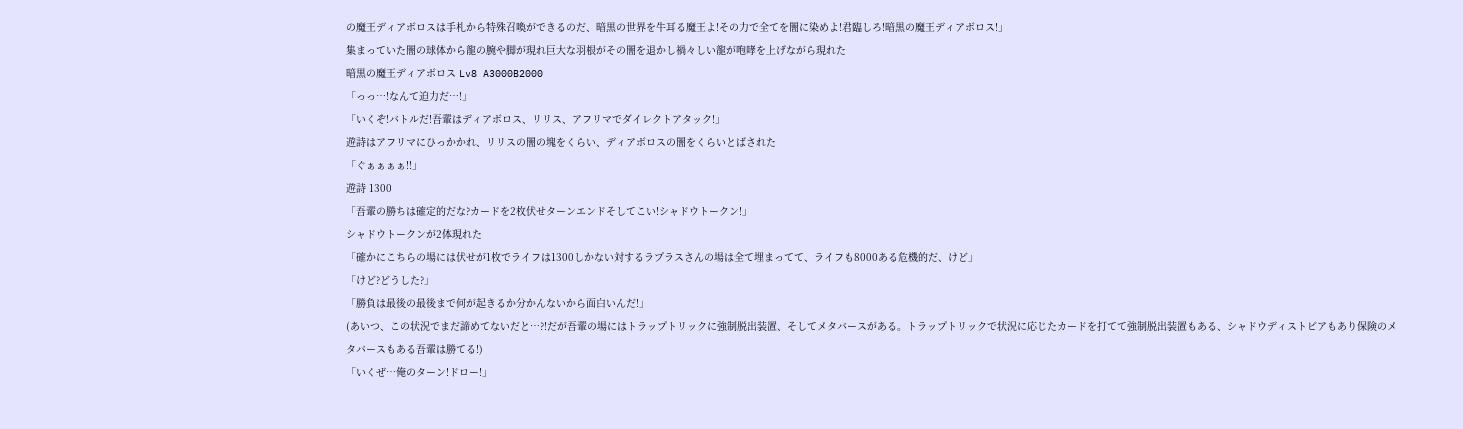の魔王ディアボロスは手札から特殊召喚ができるのだ、暗黒の世界を牛耳る魔王よ!その力で全てを闇に染めよ!君臨しろ!暗黒の魔王ディアボロス!」
集まっていた闇の球体から龍の腕や脚が現れ巨大な羽根がその闇を退かし禍々しい龍が咆哮を上げながら現れた
暗黒の魔王ディアボロス Lv8 A3000B2000
「っっ…!なんて迫力だ…!」
「いくぞ!バトルだ!吾輩はディアボロス、リリス、アフリマでダイレクトアタック!」
遊詩はアフリマにひっかかれ、リリスの闇の塊をくらい、ディアボロスの闇をくらいとばされた
「ぐぁぁぁぁ!!」
遊詩 1300
「吾輩の勝ちは確定的だな?カードを2枚伏せターンエンドそしてこい!シャドウトークン!」
シャドウトークンが2体現れた
「確かにこちらの場には伏せが1枚でライフは1300しかない対するラプラスさんの場は全て埋まってて、ライフも8000ある危機的だ、けど」
「けど?どうした?」
「勝負は最後の最後まで何が起きるか分かんないから面白いんだ!」
(あいつ、この状況でまだ諦めてないだと…?!だが吾輩の場にはトラップトリックに強制脱出装置、そしてメタバースがある。トラップトリックで状況に応じたカードを打てて強制脱出装置もある、シャドウディストピアもあり保険のメタバースもある吾輩は勝てる!)
「いくぜ…俺のターン!ドロー!」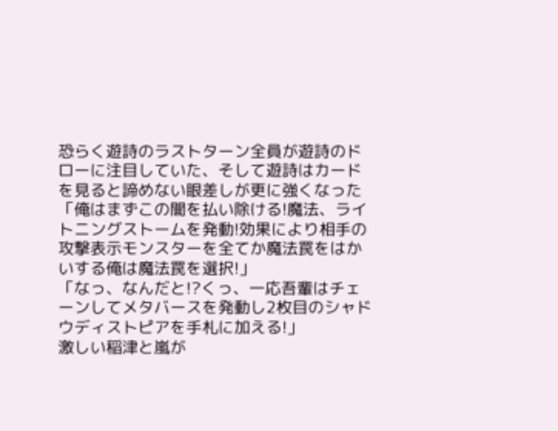恐らく遊詩のラストターン全員が遊詩のドローに注目していた、そして遊詩はカードを見ると諦めない眼差しが更に強くなった
「俺はまずこの闇を払い除ける!魔法、ライトニングストームを発動!効果により相手の攻撃表示モンスターを全てか魔法罠をはかいする俺は魔法罠を選択!」
「なっ、なんだと!?くっ、一応吾輩はチェーンしてメタバースを発動し2枚目のシャドウディストピアを手札に加える!」
激しい稲津と嵐が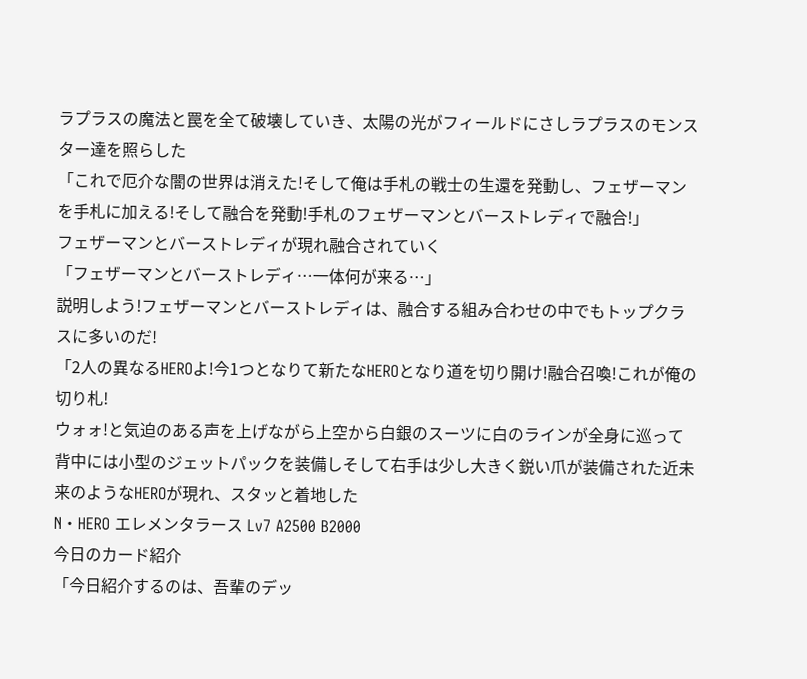ラプラスの魔法と罠を全て破壊していき、太陽の光がフィールドにさしラプラスのモンスター達を照らした
「これで厄介な闇の世界は消えた!そして俺は手札の戦士の生還を発動し、フェザーマンを手札に加える!そして融合を発動!手札のフェザーマンとバーストレディで融合!」
フェザーマンとバーストレディが現れ融合されていく
「フェザーマンとバーストレディ…一体何が来る…」
説明しよう!フェザーマンとバーストレディは、融合する組み合わせの中でもトップクラスに多いのだ!
「2人の異なるHEROよ!今1つとなりて新たなHEROとなり道を切り開け!融合召喚!これが俺の切り札!
ウォォ!と気迫のある声を上げながら上空から白銀のスーツに白のラインが全身に巡って背中には小型のジェットパックを装備しそして右手は少し大きく鋭い爪が装備された近未来のようなHEROが現れ、スタッと着地した
N・HERO エレメンタラース Lv7 A2500 B2000
今日のカード紹介
「今日紹介するのは、吾輩のデッ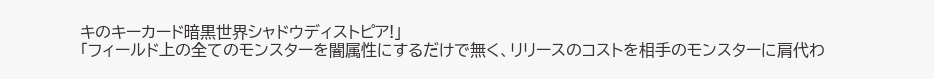キのキーカード暗黒世界シャドウディストピア!」
「フィールド上の全てのモンスターを闇属性にするだけで無く、リリースのコストを相手のモンスターに肩代わ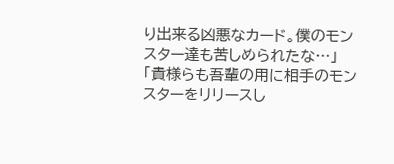り出来る凶悪なカード。僕のモンスター達も苦しめられたな…」
「貴様らも吾輩の用に相手のモンスターをリリースし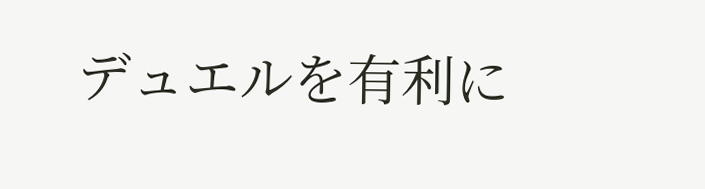デュエルを有利に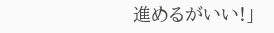進めるがいい!」